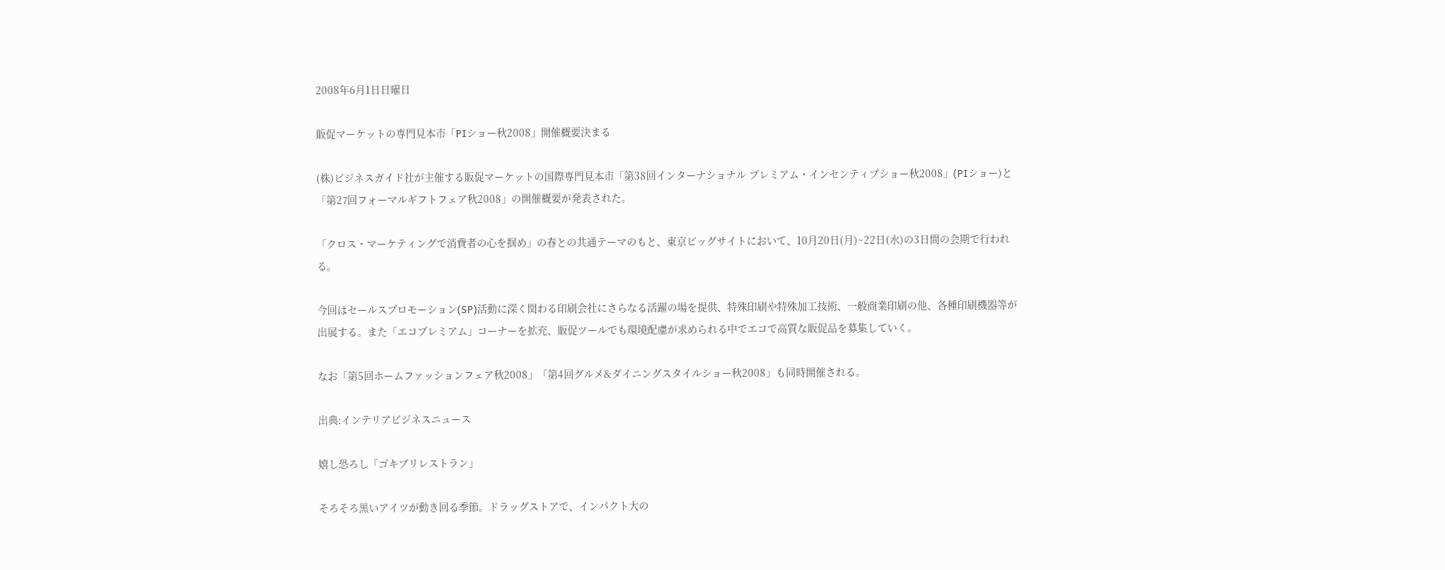2008年6月1日日曜日

販促マーケットの専門見本市「PIショー秋2008」開催概要決まる

(株)ビジネスガイド社が主催する販促マーケットの国際専門見本市「第38回インターナショナル プレミアム・インセンティブショー秋2008」(PIショー)と「第27回フォーマルギフトフェア秋2008」の開催概要が発表された。

「クロス・マーケティングで消費者の心を掴め」の春との共通テーマのもと、東京ビッグサイトにおいて、10月20日(月)~22日(水)の3日間の会期で行われる。

今回はセールスプロモーション(SP)活動に深く関わる印刷会社にさらなる活躍の場を提供、特殊印刷や特殊加工技術、一般商業印刷の他、各種印刷機器等が出展する。また「エコプレミアム」コーナーを拡充、販促ツールでも環境配慮が求められる中でエコで高質な販促品を募集していく。

なお「第5回ホームファッションフェア秋2008」「第4回グルメ&ダイニングスタイルショー秋2008」も同時開催される。

出典:インテリアビジネスニュース

嬉し恐ろし「ゴキブリレストラン」

そろそろ黒いアイツが動き回る季節。ドラッグストアで、インパクト大の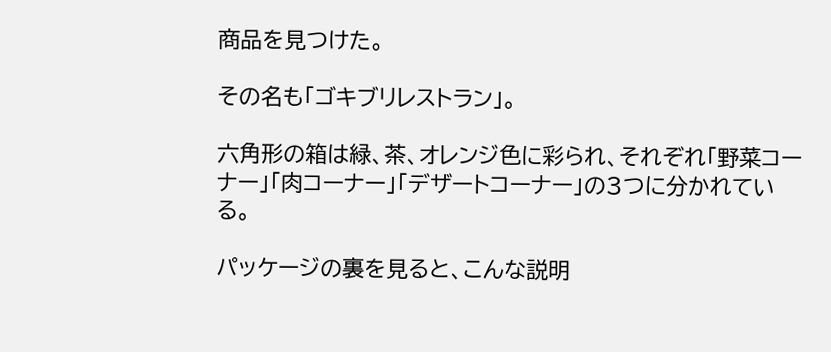商品を見つけた。

その名も「ゴキブリレストラン」。

六角形の箱は緑、茶、オレンジ色に彩られ、それぞれ「野菜コーナー」「肉コーナー」「デザートコーナー」の3つに分かれている。

パッケージの裏を見ると、こんな説明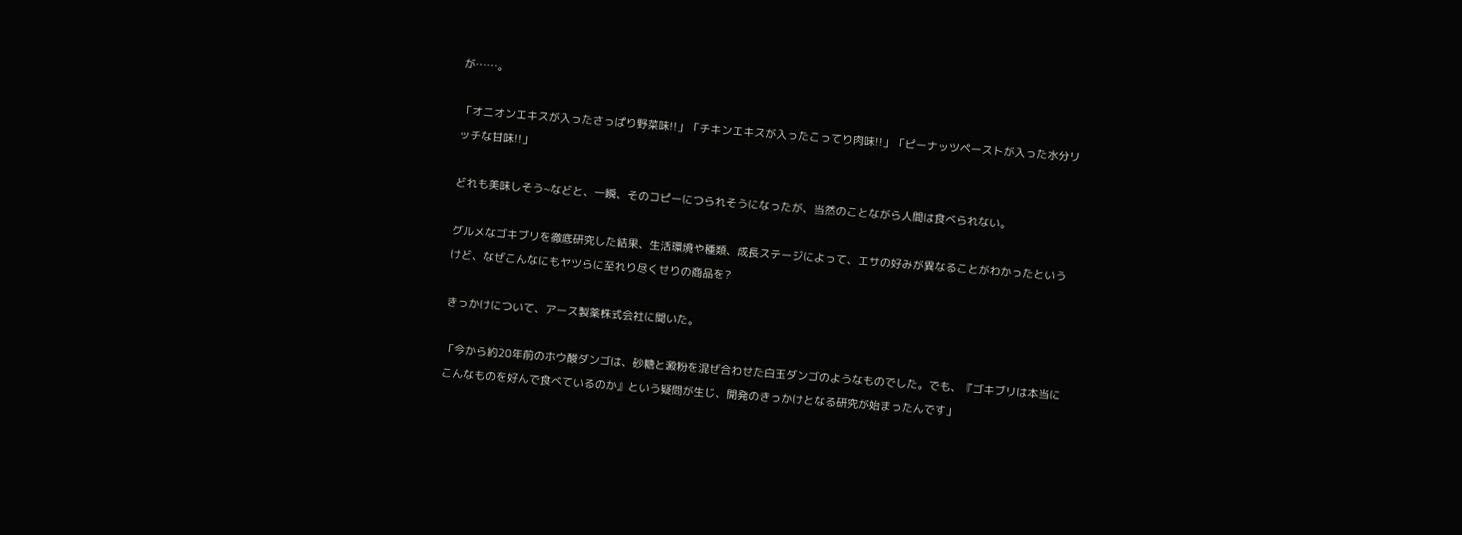が……。

「オニオンエキスが入ったさっぱり野菜味!!」「チキンエキスが入ったこってり肉味!!」「ピーナッツペーストが入った水分リッチな甘味!!」

どれも美味しそう~などと、一瞬、そのコピーにつられそうになったが、当然のことながら人間は食べられない。

グルメなゴキブリを徹底研究した結果、生活環境や種類、成長ステージによって、エサの好みが異なることがわかったというけど、なぜこんなにもヤツらに至れり尽くせりの商品を?

きっかけについて、アース製薬株式会社に聞いた。

「今から約20年前のホウ酸ダンゴは、砂糖と澱粉を混ぜ合わせた白玉ダンゴのようなものでした。でも、『ゴキブリは本当にこんなものを好んで食べているのか』という疑問が生じ、開発のきっかけとなる研究が始まったんです」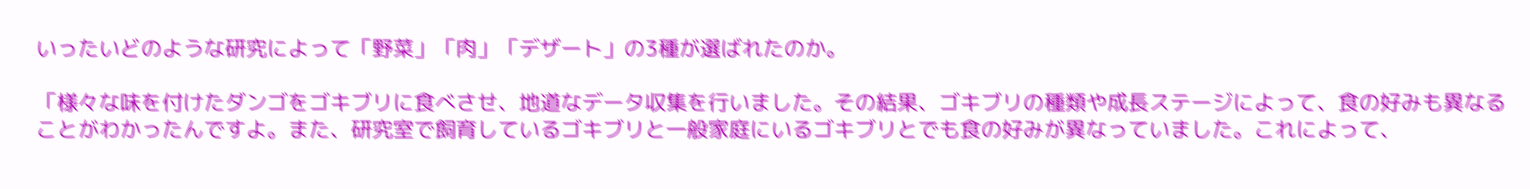いったいどのような研究によって「野菜」「肉」「デザート」の3種が選ばれたのか。

「様々な味を付けたダンゴをゴキブリに食べさせ、地道なデータ収集を行いました。その結果、ゴキブリの種類や成長ステージによって、食の好みも異なることがわかったんですよ。また、研究室で飼育しているゴキブリと一般家庭にいるゴキブリとでも食の好みが異なっていました。これによって、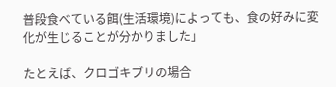普段食べている餌(生活環境)によっても、食の好みに変化が生じることが分かりました」

たとえば、クロゴキブリの場合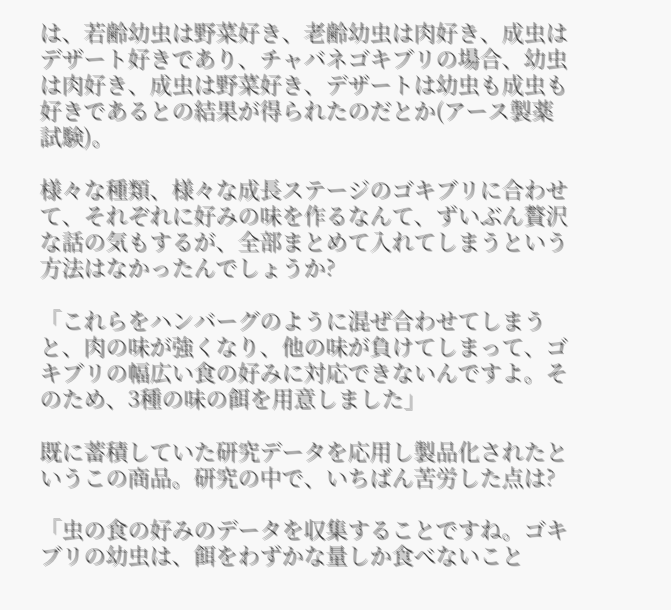は、若齢幼虫は野菜好き、老齢幼虫は肉好き、成虫はデザート好きであり、チャバネゴキブリの場合、幼虫は肉好き、成虫は野菜好き、デザートは幼虫も成虫も好きであるとの結果が得られたのだとか(アース製薬試験)。

様々な種類、様々な成長ステージのゴキブリに合わせて、それぞれに好みの味を作るなんて、ずいぶん贅沢な話の気もするが、全部まとめて入れてしまうという方法はなかったんでしょうか?

「これらをハンバーグのように混ぜ合わせてしまうと、肉の味が強くなり、他の味が負けてしまって、ゴキブリの幅広い食の好みに対応できないんですよ。そのため、3種の味の餌を用意しました」

既に蓄積していた研究データを応用し製品化されたというこの商品。研究の中で、いちばん苦労した点は?

「虫の食の好みのデータを収集することですね。ゴキブリの幼虫は、餌をわずかな量しか食べないこと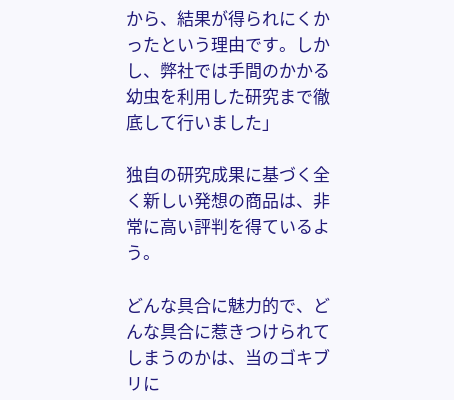から、結果が得られにくかったという理由です。しかし、弊社では手間のかかる幼虫を利用した研究まで徹底して行いました」

独自の研究成果に基づく全く新しい発想の商品は、非常に高い評判を得ているよう。

どんな具合に魅力的で、どんな具合に惹きつけられてしまうのかは、当のゴキブリに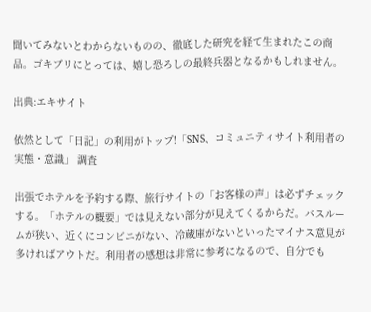聞いてみないとわからないものの、徹底した研究を経て生まれたこの商品。ゴキブリにとっては、嬉し恐ろしの最終兵器となるかもしれません。

出典:エキサイト

依然として「日記」の利用がトップ!「SNS、コミュニティサイト利用者の実態・意識」 調査

出張でホテルを予約する際、旅行サイトの「お客様の声」は必ずチェックする。「ホテルの概要」では見えない部分が見えてくるからだ。バスルームが狭い、近くにコンビニがない、冷蔵庫がないといったマイナス意見が多ければアウトだ。利用者の感想は非常に参考になるので、自分でも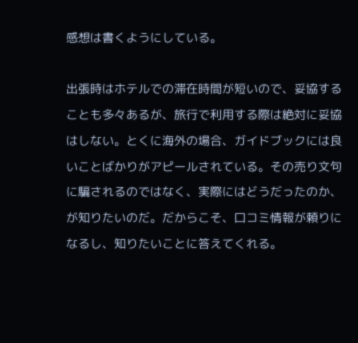感想は書くようにしている。

出張時はホテルでの滞在時間が短いので、妥協することも多々あるが、旅行で利用する際は絶対に妥協はしない。とくに海外の場合、ガイドブックには良いことばかりがアピールされている。その売り文句に騙されるのではなく、実際にはどうだったのか、が知りたいのだ。だからこそ、口コミ情報が頼りになるし、知りたいことに答えてくれる。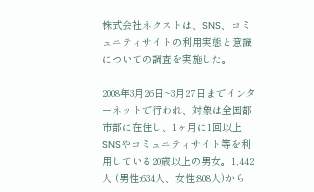株式会社ネクストは、SNS、コミュニティサイトの利用実態と意識についての調査を実施した。

2008年3月26日~3月27日までインターネットで行われ、対象は全国都市部に在住し、1ヶ月に1回以上SNSやコミュニティサイト等を利用している20歳以上の男女。1,442人 (男性:634人、女性:808人)から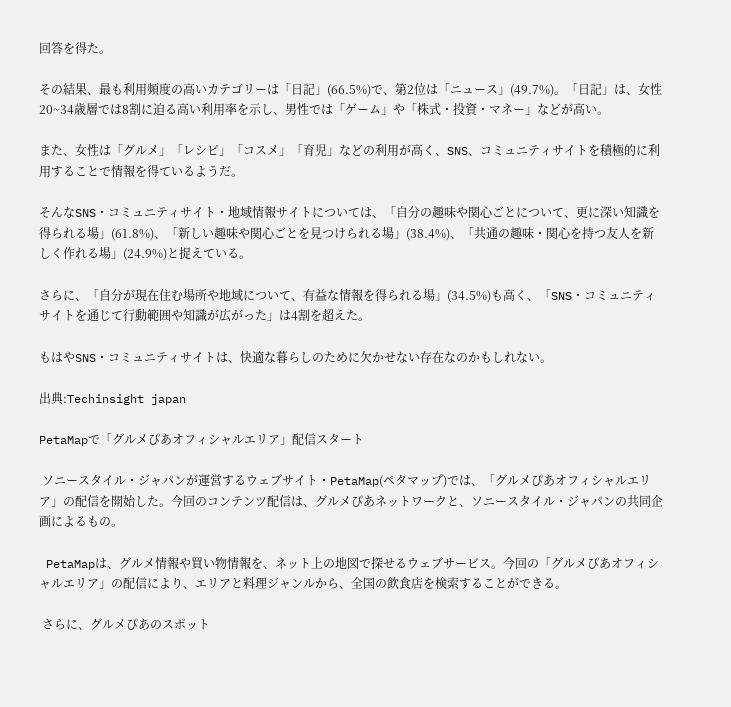回答を得た。

その結果、最も利用頻度の高いカテゴリーは「日記」(66.5%)で、第2位は「ニュース」(49.7%)。「日記」は、女性20~34歳層では8割に迫る高い利用率を示し、男性では「ゲーム」や「株式・投資・マネー」などが高い。

また、女性は「グルメ」「レシピ」「コスメ」「育児」などの利用が高く、SNS、コミュニティサイトを積極的に利用することで情報を得ているようだ。

そんなSNS・コミュニティサイト・地域情報サイトについては、「自分の趣味や関心ごとについて、更に深い知識を得られる場」(61.8%)、「新しい趣味や関心ごとを見つけられる場」(38.4%)、「共通の趣味・関心を持つ友人を新しく作れる場」(24.9%)と捉えている。

さらに、「自分が現在住む場所や地域について、有益な情報を得られる場」(34.5%)も高く、「SNS・コミュニティサイトを通じて行動範囲や知識が広がった」は4割を超えた。

もはやSNS・コミュニティサイトは、快適な暮らしのために欠かせない存在なのかもしれない。

出典:Techinsight japan

PetaMapで「グルメぴあオフィシャルエリア」配信スタート

 ソニースタイル・ジャパンが運営するウェブサイト・PetaMap(ペタマップ)では、「グルメぴあオフィシャルエリア」の配信を開始した。今回のコンテンツ配信は、グルメぴあネットワークと、ソニースタイル・ジャパンの共同企画によるもの。

 PetaMapは、グルメ情報や買い物情報を、ネット上の地図で探せるウェブサービス。今回の「グルメぴあオフィシャルエリア」の配信により、エリアと料理ジャンルから、全国の飲食店を検索することができる。

 さらに、グルメぴあのスポット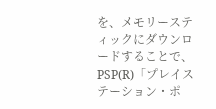を、メモリースティックにダウンロードすることで、PSP(R)「プレイステーション・ポ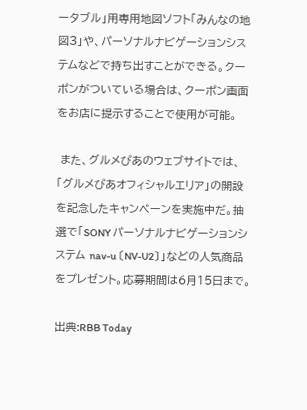ータブル」用専用地図ソフト「みんなの地図3」や、パーソナルナビゲーションシステムなどで持ち出すことができる。クーポンがついている場合は、クーポン画面をお店に提示することで使用が可能。

 また、グルメぴあのウェブサイトでは、「グルメぴあオフィシャルエリア」の開設を記念したキャンペーンを実施中だ。抽選で「SONY パーソナルナビゲーションシステム nav-u 〔NV-U2〕」などの人気商品をプレゼント。応募期間は6月15日まで。

出典:RBB Today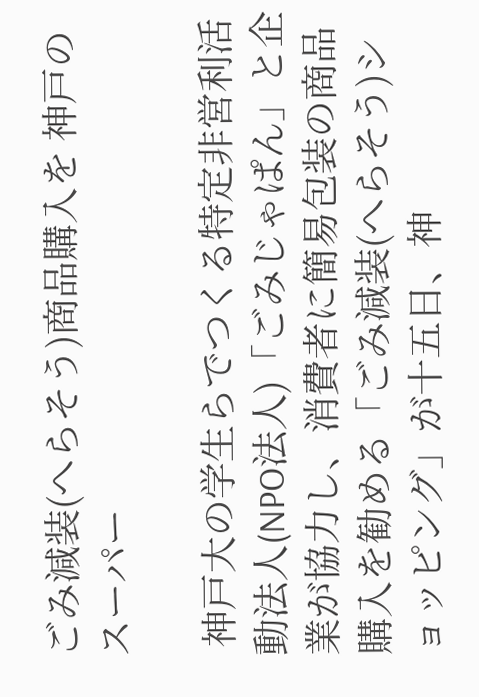ごみ減装(へらそう)商品購入を 神戸のスーパー

 神戸大の学生らでつくる特定非営利活動法人(NPO法人)「ごみじゃぱん」と企業が協力し、消費者に簡易包装の商品購入を勧める「ごみ減装(へらそう)ショッピング」が十五日、神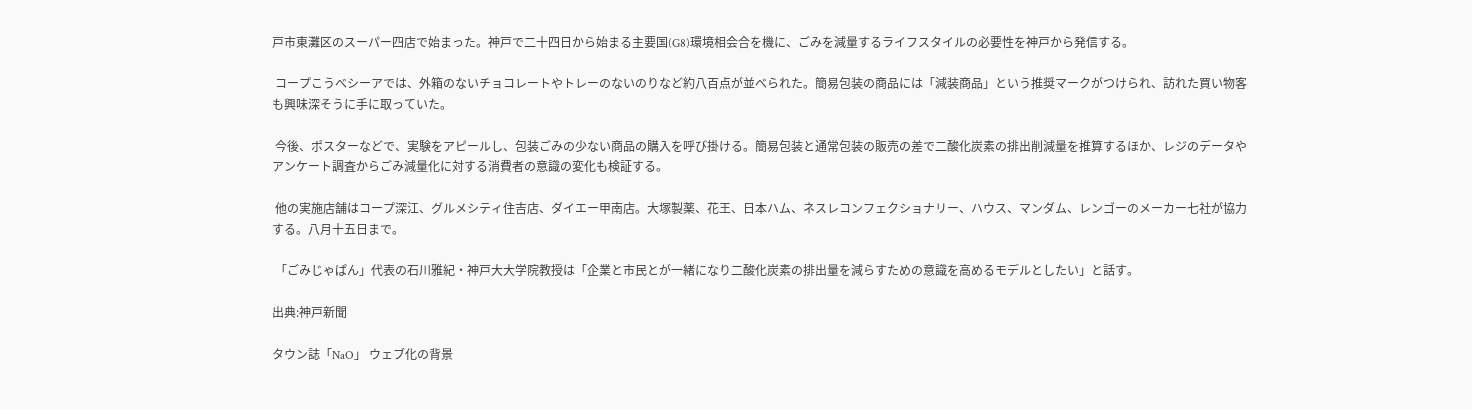戸市東灘区のスーパー四店で始まった。神戸で二十四日から始まる主要国(G8)環境相会合を機に、ごみを減量するライフスタイルの必要性を神戸から発信する。

 コープこうべシーアでは、外箱のないチョコレートやトレーのないのりなど約八百点が並べられた。簡易包装の商品には「減装商品」という推奨マークがつけられ、訪れた買い物客も興味深そうに手に取っていた。

 今後、ポスターなどで、実験をアピールし、包装ごみの少ない商品の購入を呼び掛ける。簡易包装と通常包装の販売の差で二酸化炭素の排出削減量を推算するほか、レジのデータやアンケート調査からごみ減量化に対する消費者の意識の変化も検証する。

 他の実施店舗はコープ深江、グルメシティ住吉店、ダイエー甲南店。大塚製薬、花王、日本ハム、ネスレコンフェクショナリー、ハウス、マンダム、レンゴーのメーカー七社が協力する。八月十五日まで。

 「ごみじゃぱん」代表の石川雅紀・神戸大大学院教授は「企業と市民とが一緒になり二酸化炭素の排出量を減らすための意識を高めるモデルとしたい」と話す。

出典:神戸新聞

タウン誌「NaO」 ウェブ化の背景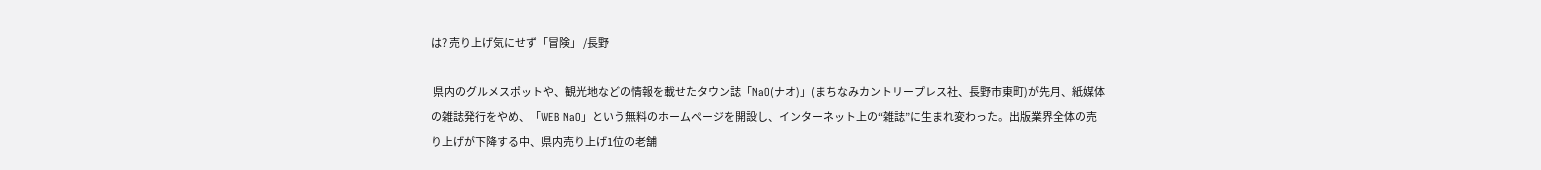は? 売り上げ気にせず「冒険」 /長野

 県内のグルメスポットや、観光地などの情報を載せたタウン誌「NaO(ナオ)」(まちなみカントリープレス社、長野市東町)が先月、紙媒体の雑誌発行をやめ、「WEB NaO」という無料のホームページを開設し、インターネット上の“雑誌”に生まれ変わった。出版業界全体の売り上げが下降する中、県内売り上げ1位の老舗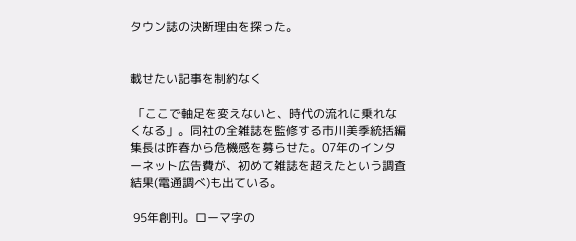タウン誌の決断理由を探った。


載せたい記事を制約なく

 「ここで軸足を変えないと、時代の流れに乗れなくなる」。同社の全雑誌を監修する市川美季統括編集長は昨春から危機感を募らせた。07年のインターネット広告費が、初めて雑誌を超えたという調査結果(電通調べ)も出ている。

 95年創刊。ローマ字の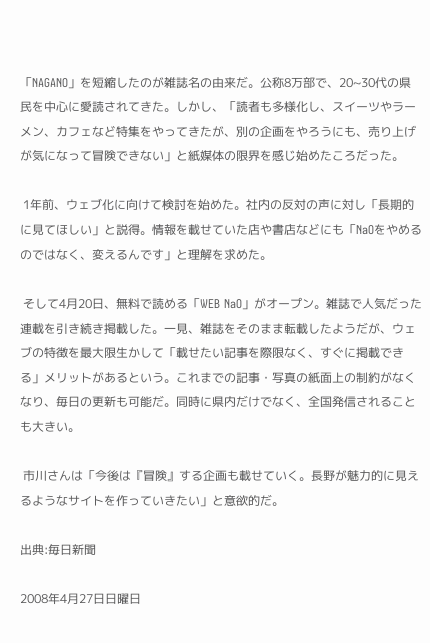「NAGANO」を短縮したのが雑誌名の由来だ。公称8万部で、20~30代の県民を中心に愛読されてきた。しかし、「読者も多様化し、スイーツやラーメン、カフェなど特集をやってきたが、別の企画をやろうにも、売り上げが気になって冒険できない」と紙媒体の限界を感じ始めたころだった。

 1年前、ウェブ化に向けて検討を始めた。社内の反対の声に対し「長期的に見てほしい」と説得。情報を載せていた店や書店などにも「NaOをやめるのではなく、変えるんです」と理解を求めた。

 そして4月20日、無料で読める「WEB NaO」がオープン。雑誌で人気だった連載を引き続き掲載した。一見、雑誌をそのまま転載したようだが、ウェブの特徴を最大限生かして「載せたい記事を際限なく、すぐに掲載できる」メリットがあるという。これまでの記事・写真の紙面上の制約がなくなり、毎日の更新も可能だ。同時に県内だけでなく、全国発信されることも大きい。

 市川さんは「今後は『冒険』する企画も載せていく。長野が魅力的に見えるようなサイトを作っていきたい」と意欲的だ。

出典:毎日新聞

2008年4月27日日曜日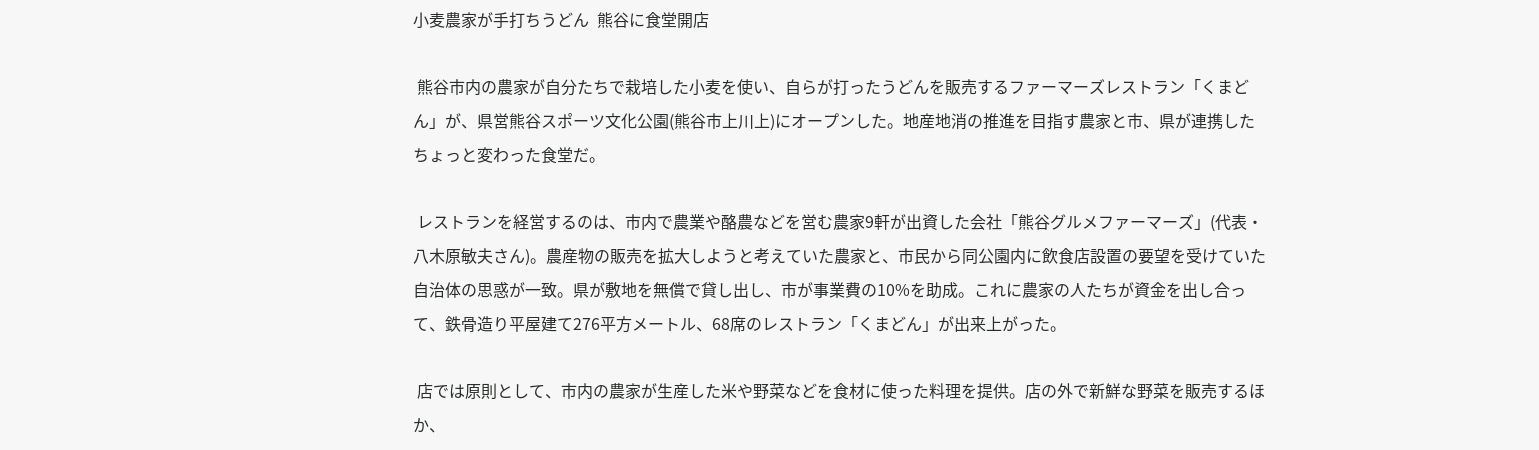小麦農家が手打ちうどん  熊谷に食堂開店

 熊谷市内の農家が自分たちで栽培した小麦を使い、自らが打ったうどんを販売するファーマーズレストラン「くまどん」が、県営熊谷スポーツ文化公園(熊谷市上川上)にオープンした。地産地消の推進を目指す農家と市、県が連携したちょっと変わった食堂だ。

 レストランを経営するのは、市内で農業や酪農などを営む農家9軒が出資した会社「熊谷グルメファーマーズ」(代表・八木原敏夫さん)。農産物の販売を拡大しようと考えていた農家と、市民から同公園内に飲食店設置の要望を受けていた自治体の思惑が一致。県が敷地を無償で貸し出し、市が事業費の10%を助成。これに農家の人たちが資金を出し合って、鉄骨造り平屋建て276平方メートル、68席のレストラン「くまどん」が出来上がった。

 店では原則として、市内の農家が生産した米や野菜などを食材に使った料理を提供。店の外で新鮮な野菜を販売するほか、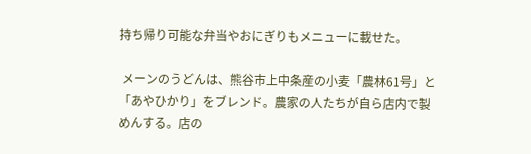持ち帰り可能な弁当やおにぎりもメニューに載せた。

 メーンのうどんは、熊谷市上中条産の小麦「農林61号」と「あやひかり」をブレンド。農家の人たちが自ら店内で製めんする。店の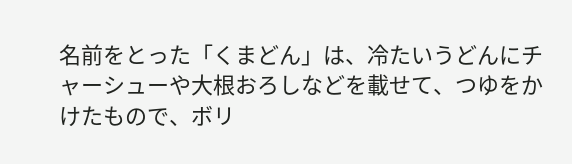名前をとった「くまどん」は、冷たいうどんにチャーシューや大根おろしなどを載せて、つゆをかけたもので、ボリ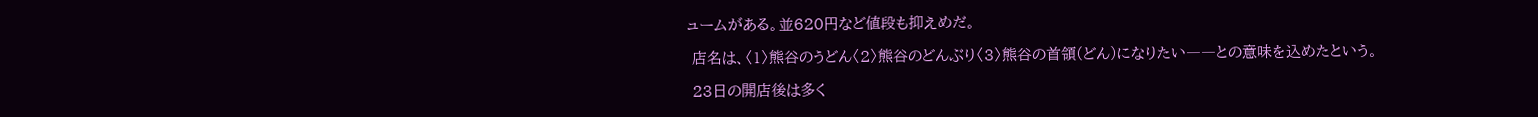ュームがある。並620円など値段も抑えめだ。

 店名は、〈1〉熊谷のうどん〈2〉熊谷のどんぶり〈3〉熊谷の首領(どん)になりたい――との意味を込めたという。

 23日の開店後は多く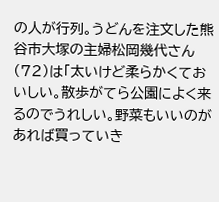の人が行列。うどんを注文した熊谷市大塚の主婦松岡幾代さん(72)は「太いけど柔らかくておいしい。散歩がてら公園によく来るのでうれしい。野菜もいいのがあれば買っていき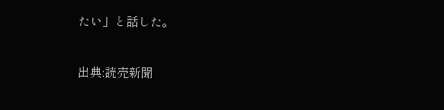たい」と話した。

出典:読売新聞